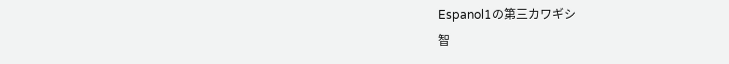Espanol1の第三カワギシ
智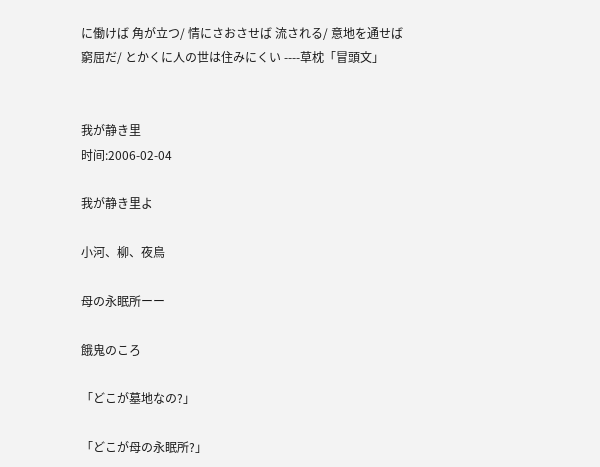に働けば 角が立つ/ 情にさおさせば 流される/ 意地を通せば窮屈だ/ とかくに人の世は住みにくい ----草枕「冒頭文」


我が静き里
时间:2006-02-04

我が静き里よ

小河、柳、夜鳥

母の永眠所ーー

餓鬼のころ

「どこが墓地なの?」

「どこが母の永眠所?」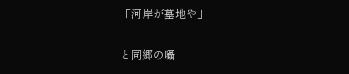「河岸が墓地や」

と同郷の囁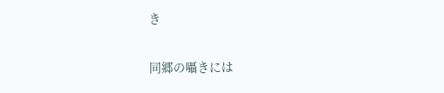き

同郷の囁きには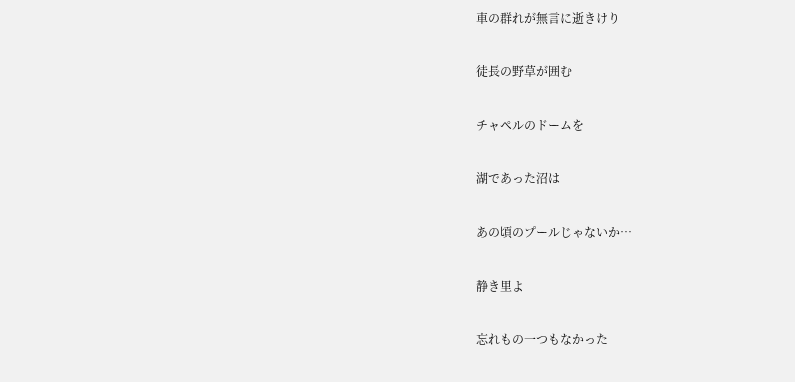車の群れが無言に逝きけり

徒長の野草が囲む

チャペルのドームを

湖であった沼は

あの頃のプールじゃないか…

静き里よ

忘れもの一つもなかった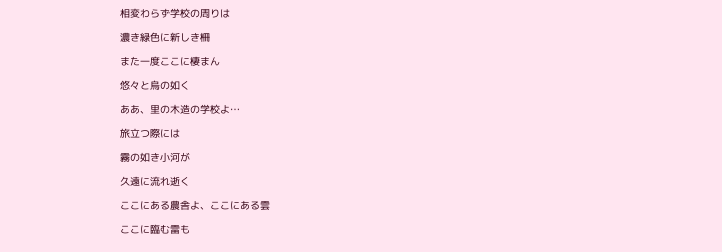相変わらず学校の周りは

濃き緑色に新しき柵

また一度ここに棲まん

悠々と烏の如く

ああ、里の木造の学校よ…

旅立つ際には

霧の如き小河が

久遠に流れ逝く

ここにある農舎よ、ここにある雲

ここに臨む雷も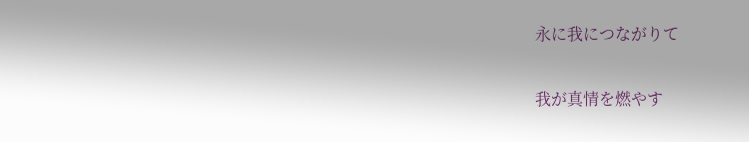永に我につながりて

我が真情を燃やす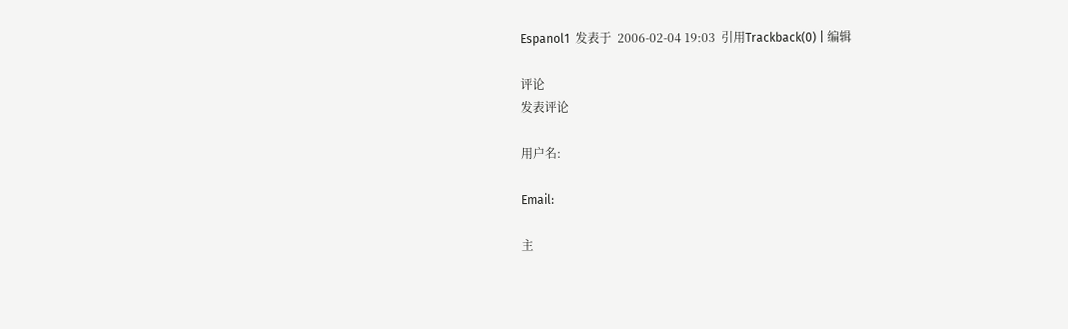Espanol1  发表于  2006-02-04 19:03  引用Trackback(0) | 编辑

评论
发表评论

用户名:

Email:

主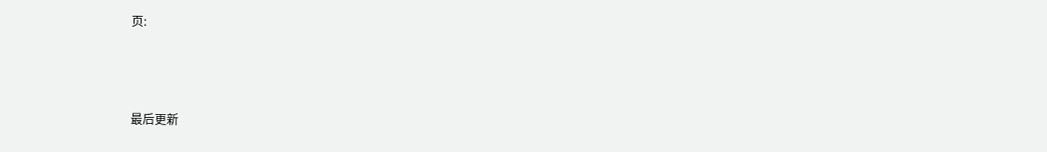页:



最后更新